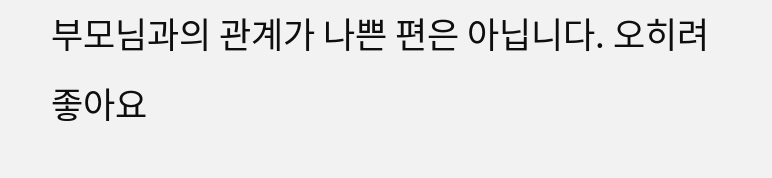부모님과의 관계가 나쁜 편은 아닙니다. 오히려 좋아요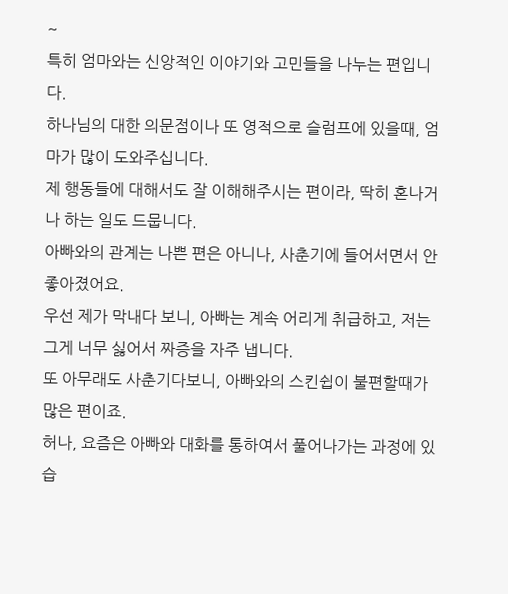~
특히 엄마와는 신앙적인 이야기와 고민들을 나누는 편입니다.
하나님의 대한 의문점이나 또 영적으로 슬럼프에 있을때, 엄마가 많이 도와주십니다.
제 행동들에 대해서도 잘 이해해주시는 편이라, 딱히 혼나거나 하는 일도 드뭅니다.
아빠와의 관계는 나쁜 편은 아니나, 사춘기에 들어서면서 안좋아졌어요.
우선 제가 막내다 보니, 아빠는 계속 어리게 취급하고, 저는 그게 너무 싫어서 짜증을 자주 냅니다.
또 아무래도 사춘기다보니, 아빠와의 스킨쉽이 불편할때가 많은 편이죠.
허나, 요즘은 아빠와 대화를 통하여서 풀어나가는 과정에 있습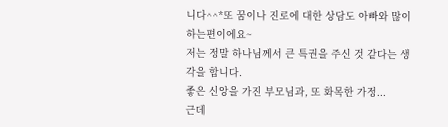니다^^*또 꿈이나 진로에 대한 상담도 아빠와 많이 하는편이에요~
저는 정말 하나님께서 큰 특권을 주신 것 같다는 생각을 합니다.
좋은 신앙을 가진 부모님과, 또 화목한 가정...
근데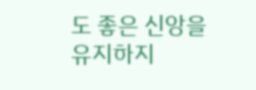도 좋은 신앙을 유지하지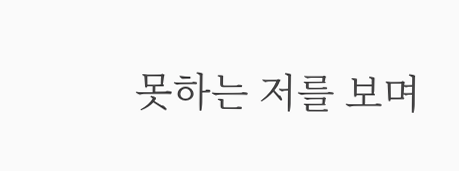못하는 저를 보며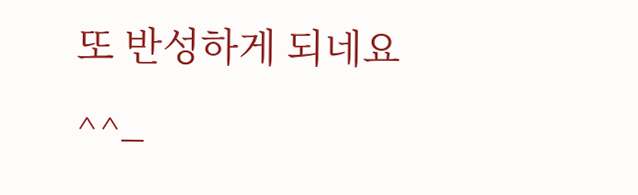또 반성하게 되네요^^_